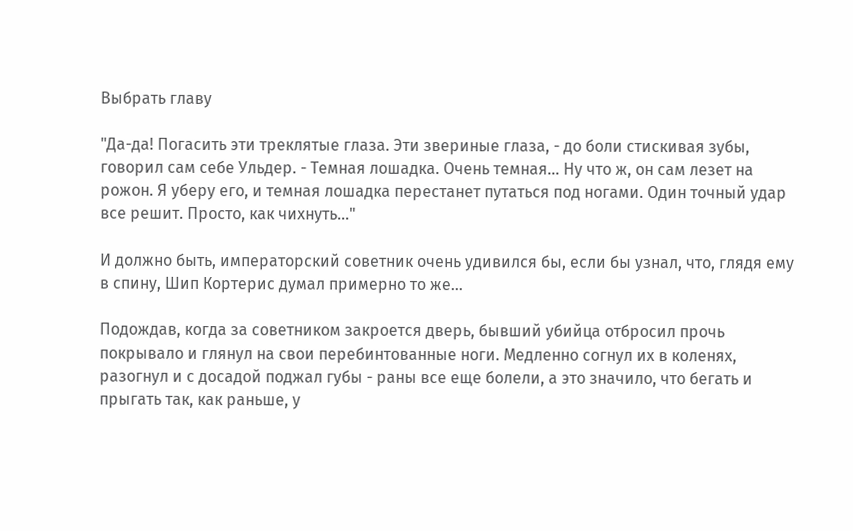Выбрать главу

"Да-да! Погасить эти треклятые глаза. Эти звериные глаза, - до боли стискивая зубы, говорил сам себе Ульдер. - Темная лошадка. Очень темная… Ну что ж, он сам лезет на рожон. Я уберу его, и темная лошадка перестанет путаться под ногами. Один точный удар все решит. Просто, как чихнуть…"

И должно быть, императорский советник очень удивился бы, если бы узнал, что, глядя ему в спину, Шип Кортерис думал примерно то же…

Подождав, когда за советником закроется дверь, бывший убийца отбросил прочь покрывало и глянул на свои перебинтованные ноги. Медленно согнул их в коленях, разогнул и с досадой поджал губы - раны все еще болели, а это значило, что бегать и прыгать так, как раньше, у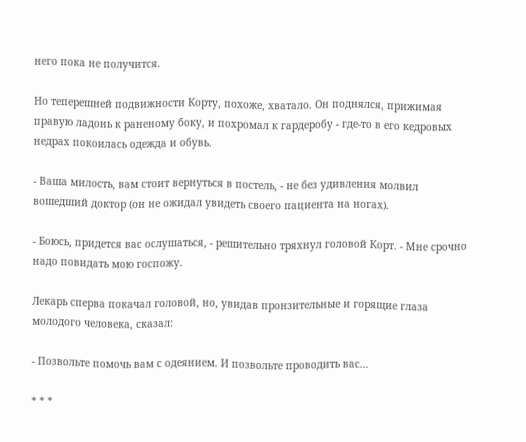него пока не получится.

Но теперешней подвижности Корту, похоже, хватало. Он поднялся, прижимая правую ладонь к раненому боку, и похромал к гардеробу - где-то в его кедровых недрах покоилась одежда и обувь.

- Ваша милость, вам стоит вернуться в постель, - не без удивления молвил вошедший доктор (он не ожидал увидеть своего пациента на ногах).

- Боюсь, придется вас ослушаться, - решительно тряхнул головой Корт. - Мне срочно надо повидать мою госпожу.

Лекарь сперва покачал головой, но, увидав пронзительные и горящие глаза молодого человека, сказал:

- Позвольте помочь вам с одеянием. И позвольте проводить вас…

* * *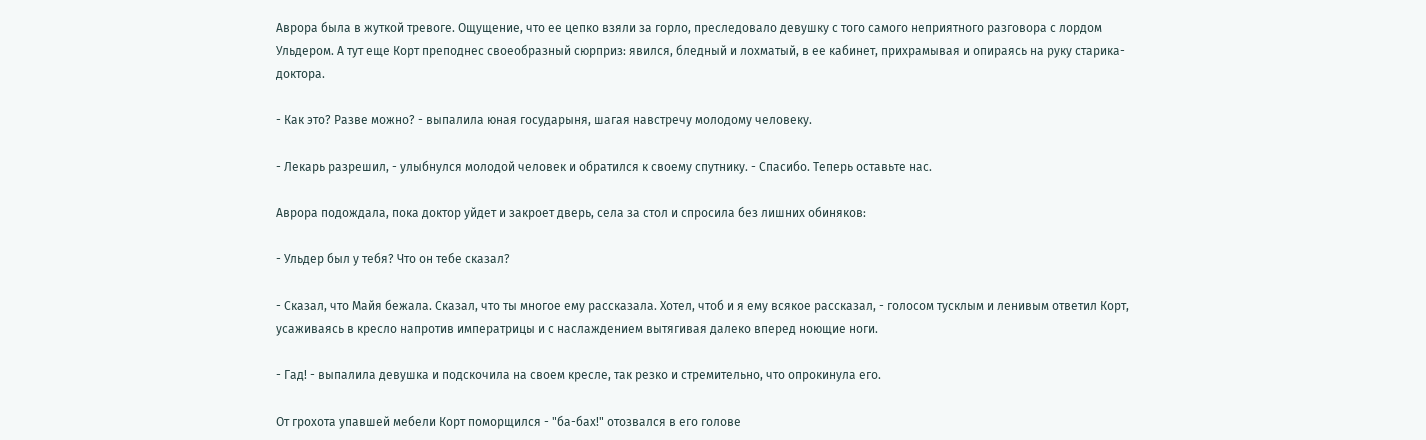Аврора была в жуткой тревоге. Ощущение, что ее цепко взяли за горло, преследовало девушку с того самого неприятного разговора с лордом Ульдером. А тут еще Корт преподнес своеобразный сюрприз: явился, бледный и лохматый, в ее кабинет, прихрамывая и опираясь на руку старика-доктора.

- Как это? Разве можно? - выпалила юная государыня, шагая навстречу молодому человеку.

- Лекарь разрешил, - улыбнулся молодой человек и обратился к своему спутнику. - Спасибо. Теперь оставьте нас.

Аврора подождала, пока доктор уйдет и закроет дверь, села за стол и спросила без лишних обиняков:

- Ульдер был у тебя? Что он тебе сказал?

- Сказал, что Майя бежала. Сказал, что ты многое ему рассказала. Хотел, чтоб и я ему всякое рассказал, - голосом тусклым и ленивым ответил Корт, усаживаясь в кресло напротив императрицы и с наслаждением вытягивая далеко вперед ноющие ноги.

- Гад! - выпалила девушка и подскочила на своем кресле, так резко и стремительно, что опрокинула его.

От грохота упавшей мебели Корт поморщился - "ба-бах!" отозвался в его голове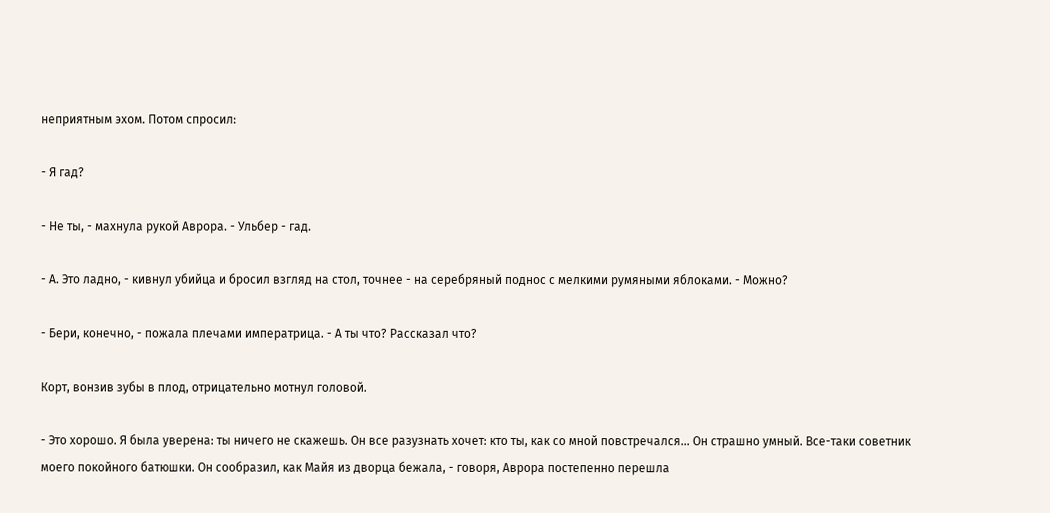неприятным эхом. Потом спросил:

- Я гад?

- Не ты, - махнула рукой Аврора. - Ульбер - гад.

- А. Это ладно, - кивнул убийца и бросил взгляд на стол, точнее - на серебряный поднос с мелкими румяными яблоками. - Можно?

- Бери, конечно, - пожала плечами императрица. - А ты что? Рассказал что?

Корт, вонзив зубы в плод, отрицательно мотнул головой.

- Это хорошо. Я была уверена: ты ничего не скажешь. Он все разузнать хочет: кто ты, как со мной повстречался… Он страшно умный. Все-таки советник моего покойного батюшки. Он сообразил, как Майя из дворца бежала, - говоря, Аврора постепенно перешла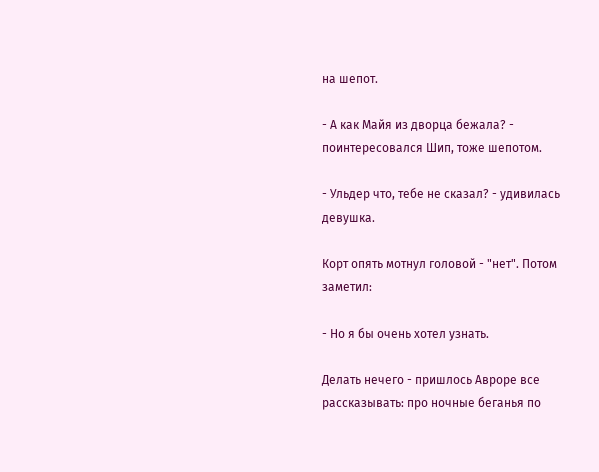на шепот.

- А как Майя из дворца бежала? - поинтересовался Шип, тоже шепотом.

- Ульдер что, тебе не сказал? - удивилась девушка.

Корт опять мотнул головой - "нет". Потом заметил:

- Но я бы очень хотел узнать.

Делать нечего - пришлось Авроре все рассказывать: про ночные беганья по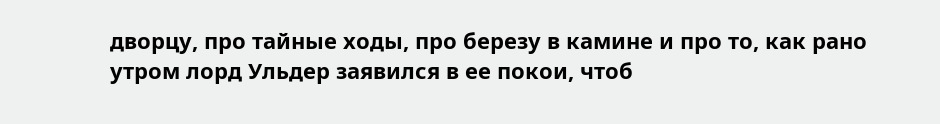дворцу, про тайные ходы, про березу в камине и про то, как рано утром лорд Ульдер заявился в ее покои, чтоб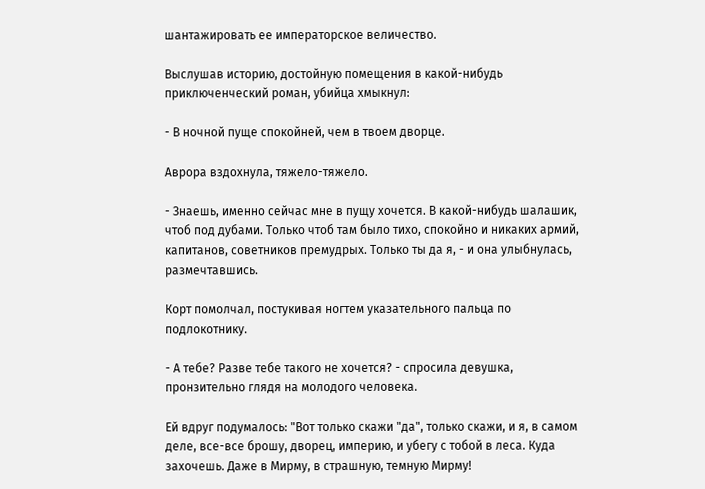шантажировать ее императорское величество.

Выслушав историю, достойную помещения в какой-нибудь приключенческий роман, убийца хмыкнул:

- В ночной пуще спокойней, чем в твоем дворце.

Аврора вздохнула, тяжело-тяжело.

- Знаешь, именно сейчас мне в пущу хочется. В какой-нибудь шалашик, чтоб под дубами. Только чтоб там было тихо, спокойно и никаких армий, капитанов, советников премудрых. Только ты да я, - и она улыбнулась, размечтавшись.

Корт помолчал, постукивая ногтем указательного пальца по подлокотнику.

- А тебе? Разве тебе такого не хочется? - спросила девушка, пронзительно глядя на молодого человека.

Ей вдруг подумалось: "Вот только скажи "да", только скажи, и я, в самом деле, все-все брошу, дворец, империю, и убегу с тобой в леса. Куда захочешь. Даже в Мирму, в страшную, темную Мирму!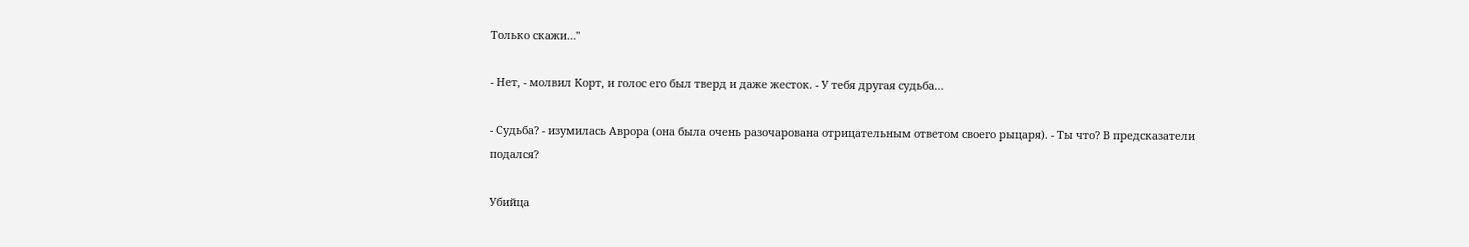Только скажи…"

- Нет, - молвил Корт, и голос его был тверд и даже жесток. - У тебя другая судьба…

- Судьба? - изумилась Аврора (она была очень разочарована отрицательным ответом своего рыцаря). - Ты что? В предсказатели подался?

Убийца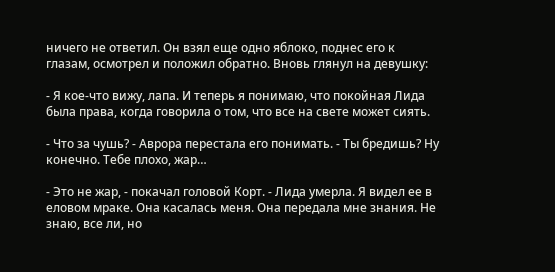ничего не ответил. Он взял еще одно яблоко, поднес его к глазам, осмотрел и положил обратно. Вновь глянул на девушку:

- Я кое-что вижу, лапа. И теперь я понимаю, что покойная Лида была права, когда говорила о том, что все на свете может сиять.

- Что за чушь? - Аврора перестала его понимать. - Ты бредишь? Ну конечно. Тебе плохо, жар…

- Это не жар, - покачал головой Корт. - Лида умерла. Я видел ее в еловом мраке. Она касалась меня. Она передала мне знания. Не знаю, все ли, но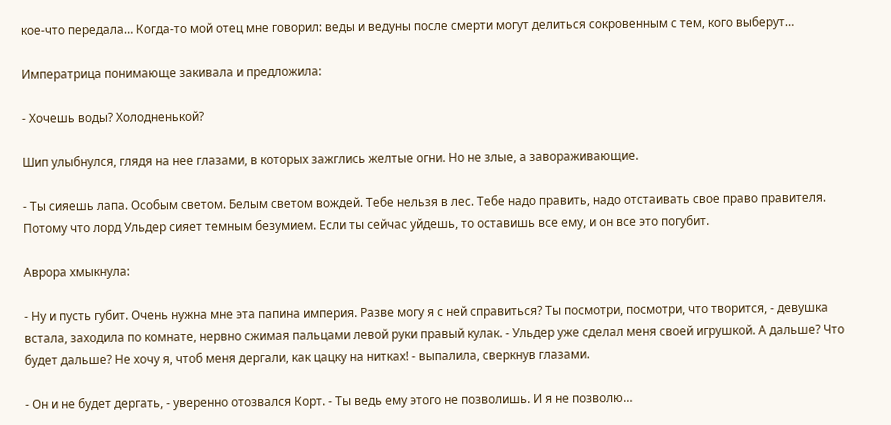кое-что передала… Когда-то мой отец мне говорил: веды и ведуны после смерти могут делиться сокровенным с тем, кого выберут…

Императрица понимающе закивала и предложила:

- Хочешь воды? Холодненькой?

Шип улыбнулся, глядя на нее глазами, в которых зажглись желтые огни. Но не злые, а завораживающие.

- Ты сияешь лапа. Особым светом. Белым светом вождей. Тебе нельзя в лес. Тебе надо править, надо отстаивать свое право правителя. Потому что лорд Ульдер сияет темным безумием. Если ты сейчас уйдешь, то оставишь все ему, и он все это погубит.

Аврора хмыкнула:

- Ну и пусть губит. Очень нужна мне эта папина империя. Разве могу я с ней справиться? Ты посмотри, посмотри, что творится, - девушка встала, заходила по комнате, нервно сжимая пальцами левой руки правый кулак. - Ульдер уже сделал меня своей игрушкой. А дальше? Что будет дальше? Не хочу я, чтоб меня дергали, как цацку на нитках! - выпалила, сверкнув глазами.

- Он и не будет дергать, - уверенно отозвался Корт. - Ты ведь ему этого не позволишь. И я не позволю…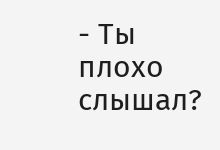- Ты плохо слышал?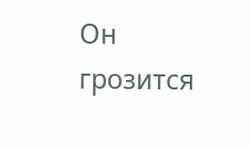Он грозится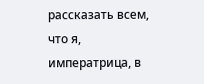рассказать всем, что я, императрица, в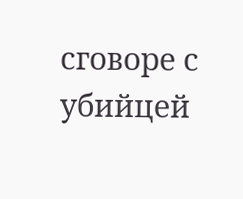сговоре с убийцей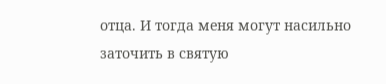отца. И тогда меня могут насильно заточить в святую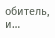обитель, и…